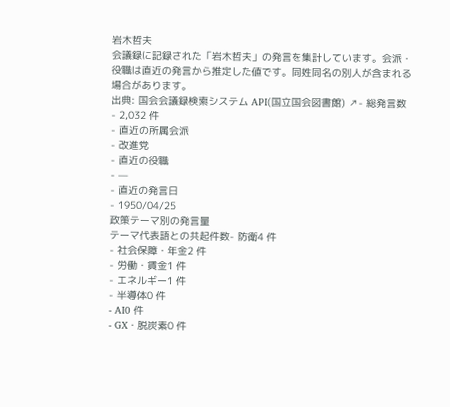岩木哲夫
会議録に記録された「岩木哲夫」の発言を集計しています。会派・役職は直近の発言から推定した値です。同姓同名の別人が含まれる場合があります。
出典: 国会会議録検索システム API(国立国会図書館) ↗- 総発言数
- 2,032 件
- 直近の所属会派
- 改進党
- 直近の役職
- —
- 直近の発言日
- 1950/04/25
政策テーマ別の発言量
テーマ代表語との共起件数- 防衛4 件
- 社会保障・年金2 件
- 労働・賃金1 件
- エネルギー1 件
- 半導体0 件
- AI0 件
- GX・脱炭素0 件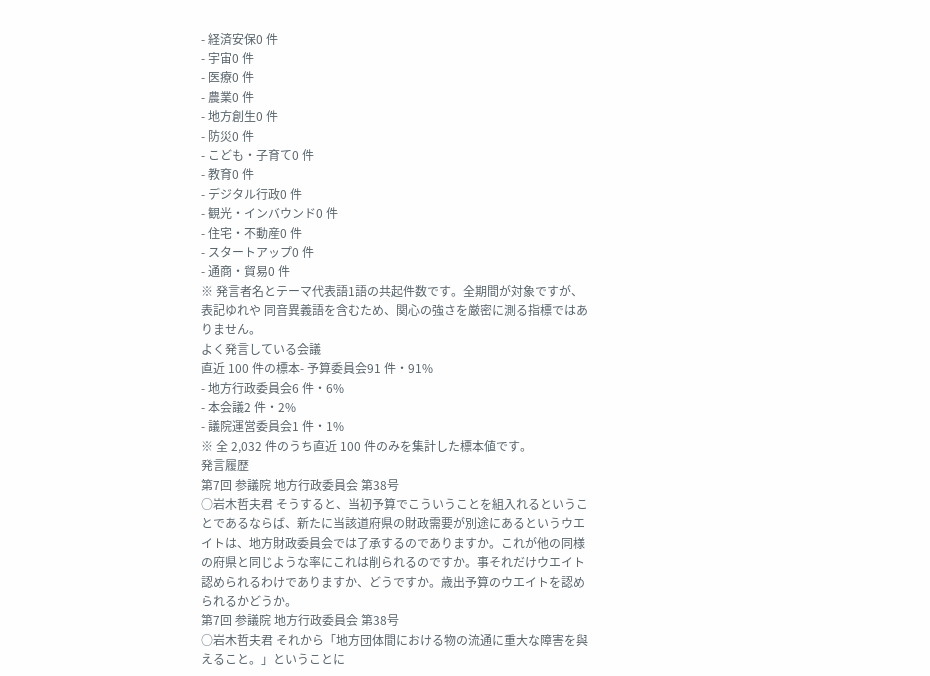- 経済安保0 件
- 宇宙0 件
- 医療0 件
- 農業0 件
- 地方創生0 件
- 防災0 件
- こども・子育て0 件
- 教育0 件
- デジタル行政0 件
- 観光・インバウンド0 件
- 住宅・不動産0 件
- スタートアップ0 件
- 通商・貿易0 件
※ 発言者名とテーマ代表語1語の共起件数です。全期間が対象ですが、表記ゆれや 同音異義語を含むため、関心の強さを厳密に測る指標ではありません。
よく発言している会議
直近 100 件の標本- 予算委員会91 件・91%
- 地方行政委員会6 件・6%
- 本会議2 件・2%
- 議院運営委員会1 件・1%
※ 全 2,032 件のうち直近 100 件のみを集計した標本値です。
発言履歴
第7回 参議院 地方行政委員会 第38号
○岩木哲夫君 そうすると、当初予算でこういうことを組入れるということであるならば、新たに当該道府県の財政需要が別途にあるというウエイトは、地方財政委員会では了承するのでありますか。これが他の同様の府県と同じような率にこれは削られるのですか。事それだけウエイト認められるわけでありますか、どうですか。歳出予算のウエイトを認められるかどうか。
第7回 参議院 地方行政委員会 第38号
○岩木哲夫君 それから「地方団体間における物の流通に重大な障害を與えること。」ということに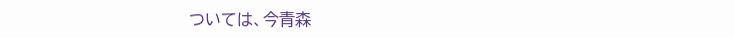ついては、今青森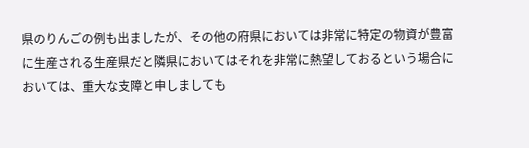県のりんごの例も出ましたが、その他の府県においては非常に特定の物資が豊富に生産される生産県だと隣県においてはそれを非常に熱望しておるという場合においては、重大な支障と申しましても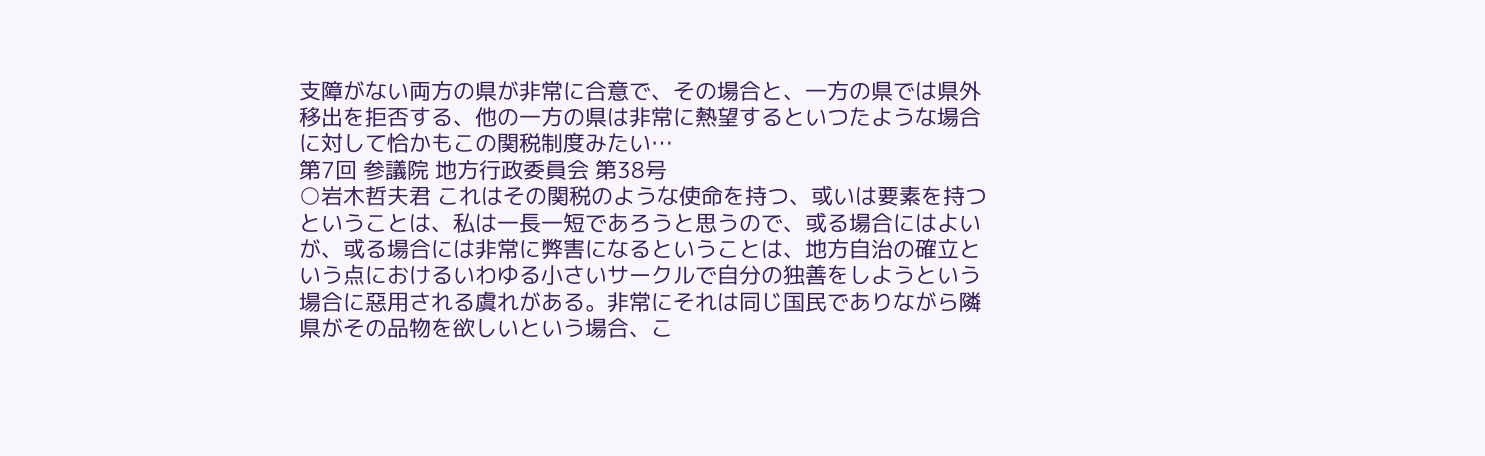支障がない両方の県が非常に合意で、その場合と、一方の県では県外移出を拒否する、他の一方の県は非常に熱望するといつたような場合に対して恰かもこの関税制度みたい…
第7回 参議院 地方行政委員会 第38号
○岩木哲夫君 これはその関税のような使命を持つ、或いは要素を持つということは、私は一長一短であろうと思うので、或る場合にはよいが、或る場合には非常に弊害になるということは、地方自治の確立という点におけるいわゆる小さいサークルで自分の独善をしようという場合に惡用される虞れがある。非常にそれは同じ国民でありながら隣県がその品物を欲しいという場合、こ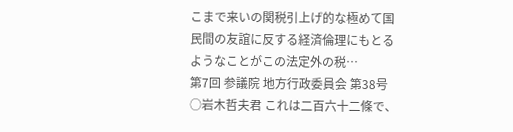こまで来いの関税引上げ的な極めて国民間の友誼に反する経済倫理にもとるようなことがこの法定外の税…
第7回 参議院 地方行政委員会 第38号
○岩木哲夫君 これは二百六十二條で、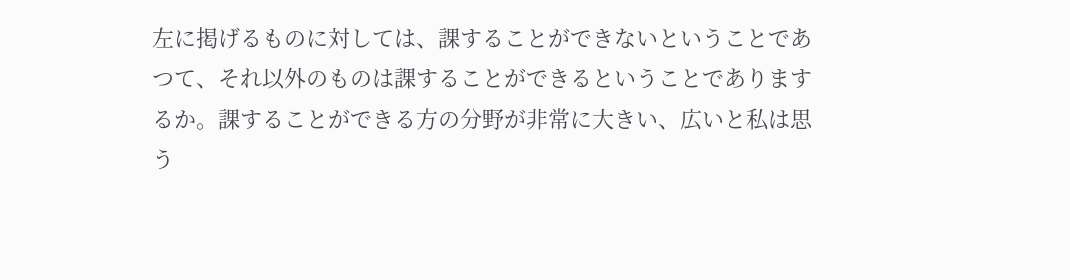左に掲げるものに対しては、課することができないということであつて、それ以外のものは課することができるということでありまするか。課することができる方の分野が非常に大きい、広いと私は思う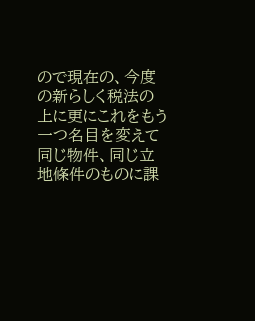ので現在の、今度の新らしく税法の上に更にこれをもう一つ名目を変えて同じ物件、同じ立地條件のものに課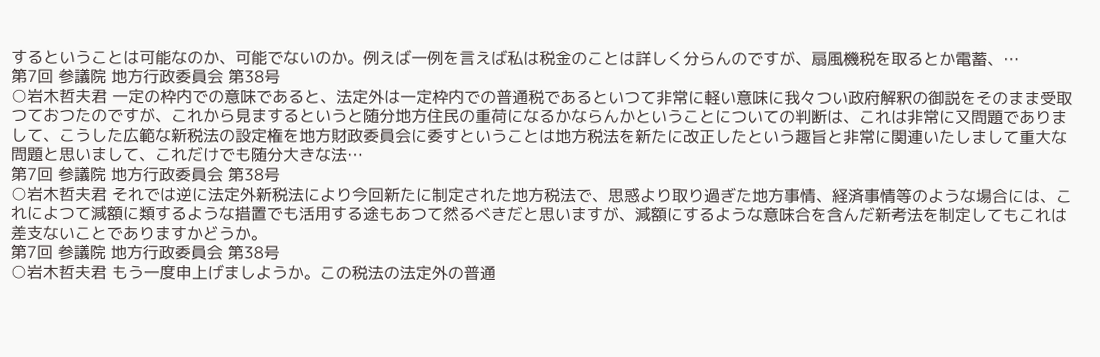するということは可能なのか、可能でないのか。例えば一例を言えば私は税金のことは詳しく分らんのですが、扇風機税を取るとか電蓄、…
第7回 参議院 地方行政委員会 第38号
○岩木哲夫君 一定の枠内での意味であると、法定外は一定枠内での普通税であるといつて非常に軽い意味に我々つい政府解釈の御説をそのまま受取つておつたのですが、これから見まするというと随分地方住民の重荷になるかならんかということについての判断は、これは非常に又問題でありまして、こうした広範な新税法の設定権を地方財政委員会に委すということは地方税法を新たに改正したという趣旨と非常に関連いたしまして重大な問題と思いまして、これだけでも随分大きな法…
第7回 参議院 地方行政委員会 第38号
○岩木哲夫君 それでは逆に法定外新税法により今回新たに制定された地方税法で、思惑より取り過ぎた地方事情、経済事情等のような場合には、これによつて減額に類するような措置でも活用する途もあつて然るべきだと思いますが、減額にするような意味合を含んだ新考法を制定してもこれは差支ないことでありますかどうか。
第7回 参議院 地方行政委員会 第38号
○岩木哲夫君 もう一度申上げましようか。この税法の法定外の普通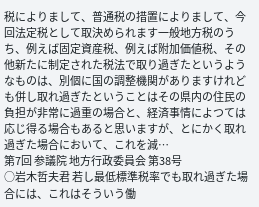税によりまして、普通税の措置によりまして、今回法定税として取決められます一般地方税のうち、例えば固定資産税、例えば附加価値税、その他新たに制定された税法で取り過ぎたというようなものは、別個に国の調整機関がありますけれども併し取れ過ぎたということはその県内の住民の負担が非常に過重の場合と、経済事情によつては応じ得る場合もあると思いますが、とにかく取れ過ぎた場合において、これを減…
第7回 参議院 地方行政委員会 第38号
○岩木哲夫君 若し最低標準税率でも取れ過ぎた場合には、これはそういう働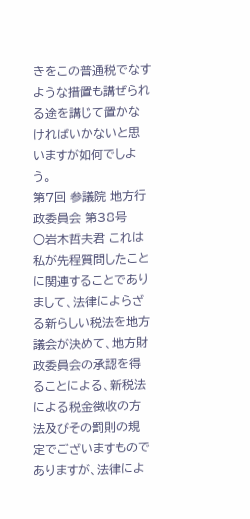きをこの普通税でなすような措置も講ぜられる途を講じて置かなければいかないと思いますが如何でしよう。
第7回 参議院 地方行政委員会 第38号
○岩木哲夫君 これは私が先程質問したことに関連することでありまして、法律によらざる新らしい税法を地方議会が決めて、地方財政委員会の承認を得ることによる、新税法による税金徴收の方法及びその罰則の規定でございますものでありますが、法律によ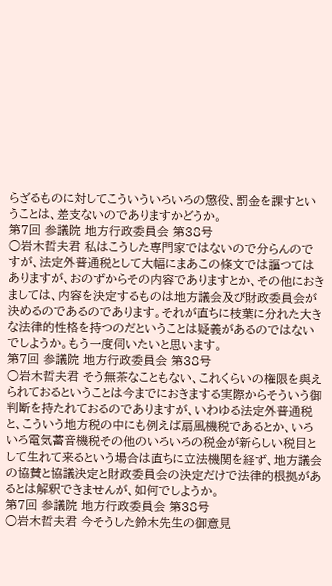らざるものに対してこういういろいろの懲役、罰金を課すということは、差支ないのでありますかどうか。
第7回 参議院 地方行政委員会 第38号
○岩木哲夫君 私はこうした専門家ではないので分らんのですが、法定外普通税として大幅にまあこの條文では謳つてはありますが、おのずからその内容でありますとか、その他におきましては、内容を決定するものは地方議会及び財政委員会が決めるのであるのであります。それが直ちに枝葉に分れた大きな法律的性格を持つのだということは疑義があるのではないでしようか。もう一度伺いたいと思います。
第7回 参議院 地方行政委員会 第38号
○岩木哲夫君 そう無茶なこともない、これくらいの権限を與えられておるということは今までにおきまする実際からそういう御判断を持たれておるのでありますが、いわゆる法定外普通税と、こういう地方税の中にも例えば扇風機税であるとか、いろいろ電気蓄音機税その他のいろいろの税金が新らしい税目として生れて来るという場合は直ちに立法機関を経ず、地方議会の協賛と協議決定と財政委員会の決定だけで法律的根拠があるとは解釈できませんが、如何でしようか。
第7回 参議院 地方行政委員会 第38号
○岩木哲夫君 今そうした鈴木先生の御意見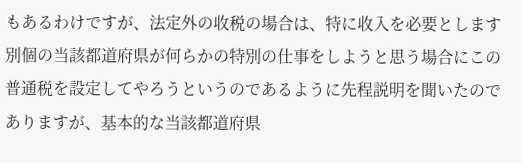もあるわけですが、法定外の收税の場合は、特に收入を必要とします別個の当該都道府県が何らかの特別の仕事をしようと思う場合にこの普通税を設定してやろうというのであるように先程説明を聞いたのでありますが、基本的な当該都道府県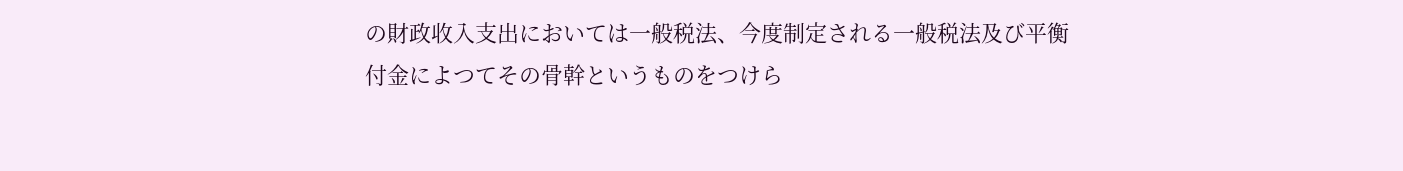の財政收入支出においては一般税法、今度制定される一般税法及び平衡付金によつてその骨幹というものをつけら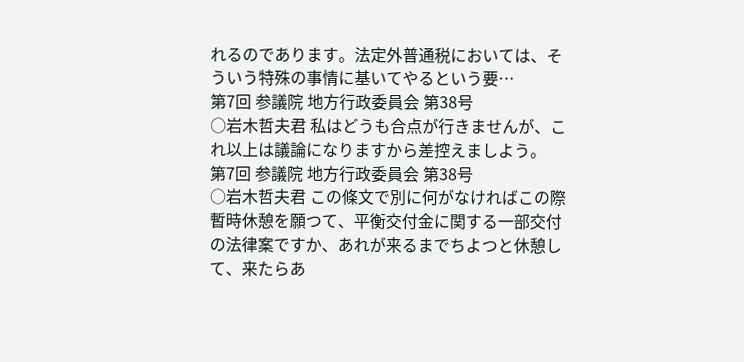れるのであります。法定外普通税においては、そういう特殊の事情に基いてやるという要…
第7回 参議院 地方行政委員会 第38号
○岩木哲夫君 私はどうも合点が行きませんが、これ以上は議論になりますから差控えましよう。
第7回 参議院 地方行政委員会 第38号
○岩木哲夫君 この條文で別に何がなければこの際暫時休憩を願つて、平衡交付金に関する一部交付の法律案ですか、あれが来るまでちよつと休憩して、来たらあ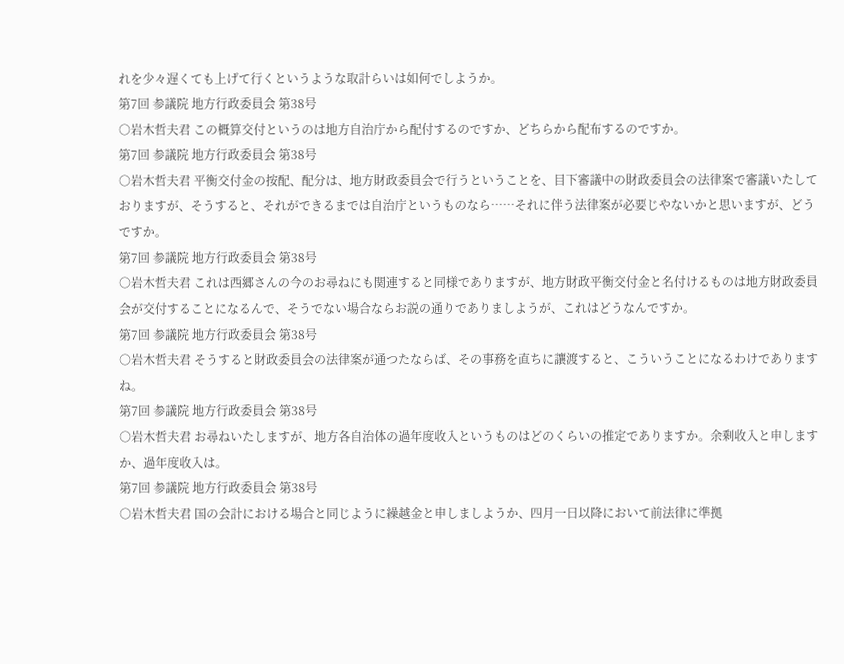れを少々遅くても上げて行くというような取計らいは如何でしようか。
第7回 参議院 地方行政委員会 第38号
○岩木哲夫君 この概算交付というのは地方自治庁から配付するのですか、どちらから配布するのですか。
第7回 参議院 地方行政委員会 第38号
○岩木哲夫君 平衡交付金の按配、配分は、地方財政委員会で行うということを、目下審議中の財政委員会の法律案で審議いたしておりますが、そうすると、それができるまでは自治庁というものなら……それに伴う法律案が必要じやないかと思いますが、どうですか。
第7回 参議院 地方行政委員会 第38号
○岩木哲夫君 これは西郷さんの今のお尋ねにも関連すると同様でありますが、地方財政平衡交付金と名付けるものは地方財政委員会が交付することになるんで、そうでない場合ならお説の通りでありましようが、これはどうなんですか。
第7回 参議院 地方行政委員会 第38号
○岩木哲夫君 そうすると財政委員会の法律案が通つたならば、その事務を直ちに讓渡すると、こういうことになるわけでありますね。
第7回 参議院 地方行政委員会 第38号
○岩木哲夫君 お尋ねいたしますが、地方各自治体の過年度收入というものはどのくらいの推定でありますか。余剩收入と申しますか、過年度收入は。
第7回 参議院 地方行政委員会 第38号
○岩木哲夫君 国の会計における場合と同じように繰越金と申しましようか、四月一日以降において前法律に準拠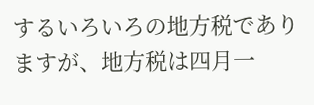するいろいろの地方税でありますが、地方税は四月一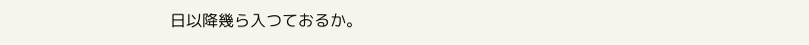日以降幾ら入つておるか。